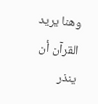وهنا يريد القرآن أن ينذر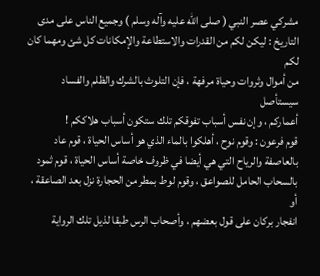مشركي عصر النبي ( صلى الله عليه وآله وسلم ) وجميع الناس على مدى
التاريخ : ليكن لكم من القدرات والاستطاعة والإمكانات كل شئ ومهما كان لكم
من أموال وثروات وحياة مرفهة ، فإن التلوث بالشرك والظلم والفساد سيستأصل
أعماركم ، وإن نفس أسباب تفوقكم تلك ستكون أسباب هلاككم !
قوم فرعون : وقوم نوح ، أهلكوا بالماء الذي هو أساس الحياة ، قوم عاد
بالعاصفة والرياح التي هي أيضا في ظروف خاصة أساس الحياة ، قوم ثمود
بالسحاب الحامل للصواعق ، وقوم لوط بمطر من الحجارة نزل بعد الصاعقة ، أو
انفجار بركان على قول بعضهم ، وأصحاب الرس طبقا لذيل تلك الرواية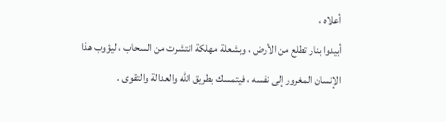أعلاه ،
أبيدوا بنار تطلع من الأرض ، وبشعلة مهلكة انتشرت من السحاب ، ليؤوب هذا
الإنسان المغرور إلى نفسه ، فيتمسك بطريق الله والعدالة والتقوى .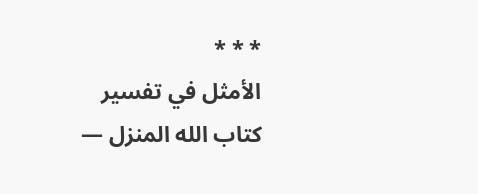* * *
الأمثل في تفسير كتاب الله المنزل —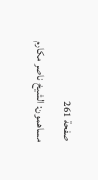صفحة 261
مساهمون: الشيخ ناصر مكارم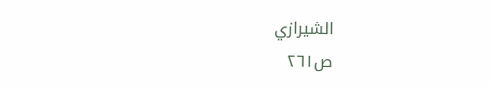الشيرازي
ص٢٦١